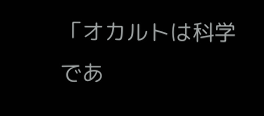「オカルトは科学であ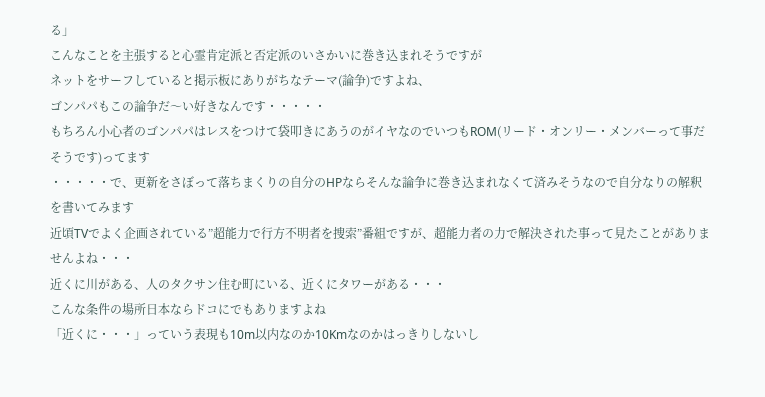る」
こんなことを主張すると心霊肯定派と否定派のいさかいに巻き込まれそうですが
ネットをサーフしていると掲示板にありがちなテーマ(論争)ですよね、
ゴンパパもこの論争だ〜い好きなんです・・・・・
もちろん小心者のゴンパパはレスをつけて袋叩きにあうのがイヤなのでいつもROM(リード・オンリー・メンバーって事だそうです)ってます
・・・・・で、更新をさぼって落ちまくりの自分のHPならそんな論争に巻き込まれなくて済みそうなので自分なりの解釈を書いてみます
近頃TVでよく企画されている”超能力で行方不明者を捜索”番組ですが、超能力者の力で解決された事って見たことがありませんよね・・・
近くに川がある、人のタクサン住む町にいる、近くにタワーがある・・・
こんな条件の場所日本ならドコにでもありますよね
「近くに・・・」っていう表現も10m以内なのか10Kmなのかはっきりしないし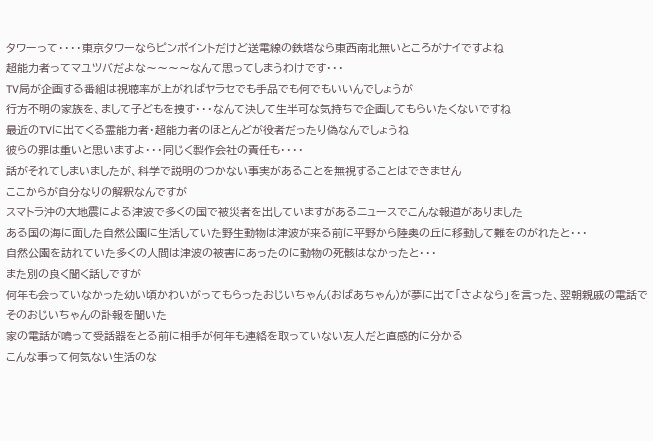タワーって・・・・東京タワーならピンポイントだけど送電線の鉄塔なら東西南北無いところがナイですよね
超能力者ってマユツバだよな〜〜〜〜なんて思ってしまうわけです・・・
TV局が企画する番組は視聴率が上がればヤラセでも手品でも何でもいいんでしょうが
行方不明の家族を、まして子どもを捜す・・・なんて決して生半可な気持ちで企画してもらいたくないですね
最近のTVに出てくる霊能力者・超能力者のほとんどが役者だったり偽なんでしょうね
彼らの罪は重いと思いますよ・・・同じく製作会社の責任も・・・・
話がそれてしまいましたが、科学で説明のつかない事実があることを無視することはできません
ここからが自分なりの解釈なんですが
スマトラ沖の大地震による津波で多くの国で被災者を出していますがあるニュースでこんな報道がありました
ある国の海に面した自然公園に生活していた野生動物は津波が来る前に平野から陸奥の丘に移動して難をのがれたと・・・
自然公園を訪れていた多くの人間は津波の被害にあったのに動物の死骸はなかったと・・・
また別の良く聞く話しですが
何年も会っていなかった幼い頃かわいがってもらったおじいちゃん(おばあちゃん)が夢に出て「さよなら」を言った、翌朝親戚の電話でそのおじいちゃんの訃報を聞いた
家の電話が鳴って受話器をとる前に相手が何年も連絡を取っていない友人だと直感的に分かる
こんな事って何気ない生活のな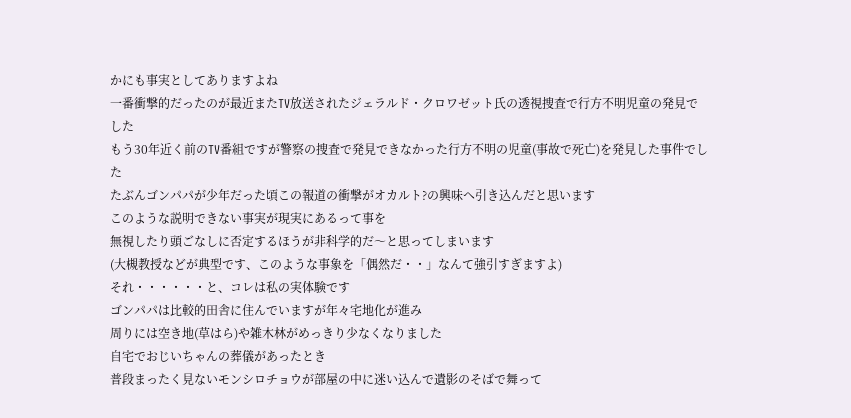かにも事実としてありますよね
一番衝撃的だったのが最近またTV放送されたジェラルド・クロワゼット氏の透視捜査で行方不明児童の発見でした
もう30年近く前のTV番組ですが警察の捜査で発見できなかった行方不明の児童(事故で死亡)を発見した事件でした
たぶんゴンパパが少年だった頃この報道の衝撃がオカルト?の興味へ引き込んだと思います
このような説明できない事実が現実にあるって事を
無視したり頭ごなしに否定するほうが非科学的だ〜と思ってしまいます
(大槻教授などが典型です、このような事象を「偶然だ・・」なんて強引すぎますよ)
それ・・・・・・と、コレは私の実体験です
ゴンパパは比較的田舎に住んでいますが年々宅地化が進み
周りには空き地(草はら)や雑木林がめっきり少なくなりました
自宅でおじいちゃんの葬儀があったとき
普段まったく見ないモンシロチョウが部屋の中に迷い込んで遺影のそばで舞って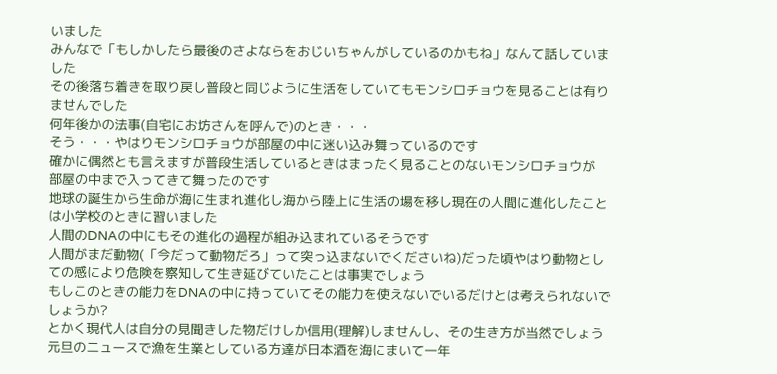いました
みんなで「もしかしたら最後のさよならをおじいちゃんがしているのかもね」なんて話していました
その後落ち着きを取り戻し普段と同じように生活をしていてもモンシロチョウを見ることは有りませんでした
何年後かの法事(自宅にお坊さんを呼んで)のとき・・・
そう・・・やはりモンシロチョウが部屋の中に迷い込み舞っているのです
確かに偶然とも言えますが普段生活しているときはまったく見ることのないモンシロチョウが
部屋の中まで入ってきて舞ったのです
地球の誕生から生命が海に生まれ進化し海から陸上に生活の場を移し現在の人間に進化したことは小学校のときに習いました
人間のDNAの中にもその進化の過程が組み込まれているそうです
人間がまだ動物(「今だって動物だろ」って突っ込まないでくださいね)だった頃やはり動物としての感により危険を察知して生き延びていたことは事実でしょう
もしこのときの能力をDNAの中に持っていてその能力を使えないでいるだけとは考えられないでしょうか?
とかく現代人は自分の見聞きした物だけしか信用(理解)しませんし、その生き方が当然でしょう
元旦のニュースで漁を生業としている方達が日本酒を海にまいて一年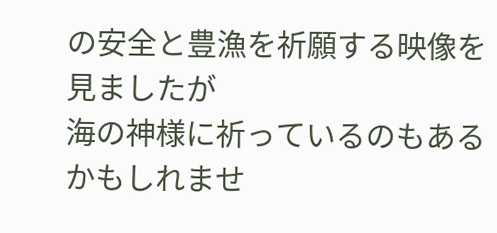の安全と豊漁を祈願する映像を見ましたが
海の神様に祈っているのもあるかもしれませ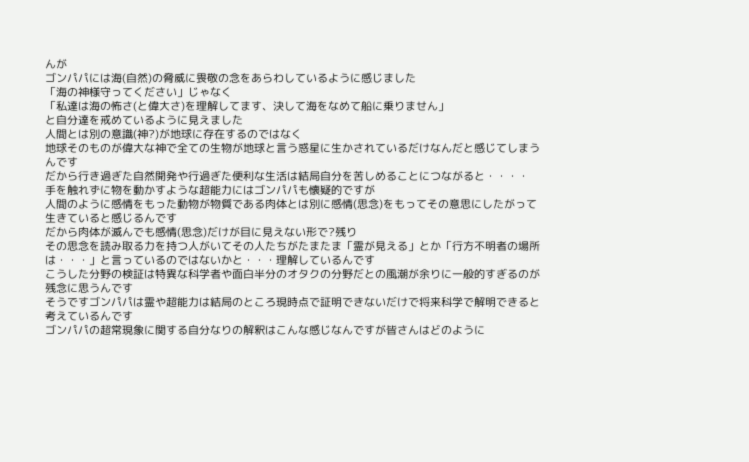んが
ゴンパパには海(自然)の脅威に畏敬の念をあらわしているように感じました
「海の神様守ってください」じゃなく
「私達は海の怖さ(と偉大さ)を理解してます、決して海をなめて船に乗りません」
と自分達を戒めているように見えました
人間とは別の意識(神?)が地球に存在するのではなく
地球そのものが偉大な神で全ての生物が地球と言う惑星に生かされているだけなんだと感じてしまうんです
だから行き過ぎた自然開発や行過ぎた便利な生活は結局自分を苦しめることにつながると・・・・
手を触れずに物を動かすような超能力にはゴンパパも懐疑的ですが
人間のように感情をもった動物が物質である肉体とは別に感情(思念)をもってその意思にしたがって生きていると感じるんです
だから肉体が滅んでも感情(思念)だけが目に見えない形で?残り
その思念を読み取る力を持つ人がいてその人たちがたまたま「霊が見える」とか「行方不明者の場所は・・・」と言っているのではないかと・・・理解しているんです
こうした分野の検証は特異な科学者や面白半分のオタクの分野だとの風潮が余りに一般的すぎるのが残念に思うんです
そうですゴンパパは霊や超能力は結局のところ現時点で証明できないだけで将来科学で解明できると考えているんです
ゴンパパの超常現象に関する自分なりの解釈はこんな感じなんですが皆さんはどのように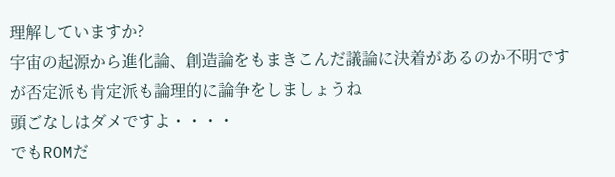理解していますか?
宇宙の起源から進化論、創造論をもまきこんだ議論に決着があるのか不明ですが否定派も肯定派も論理的に論争をしましょうね
頭ごなしはダメですよ・・・・
でもROMだ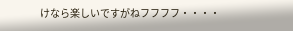けなら楽しいですがねフフフフ・・・・